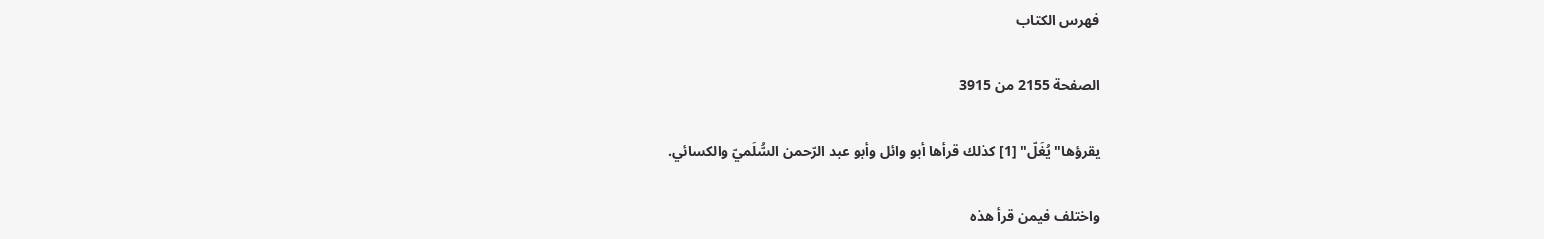فهرس الكتاب

الصفحة 2155 من 3915

يقرؤها"يُغَلّ" [1] كذلك قرأها أبو وائل وأبو عبد الرّحمن السُّلَميّ والكسائي.

واختلف فيمن قرأ هذه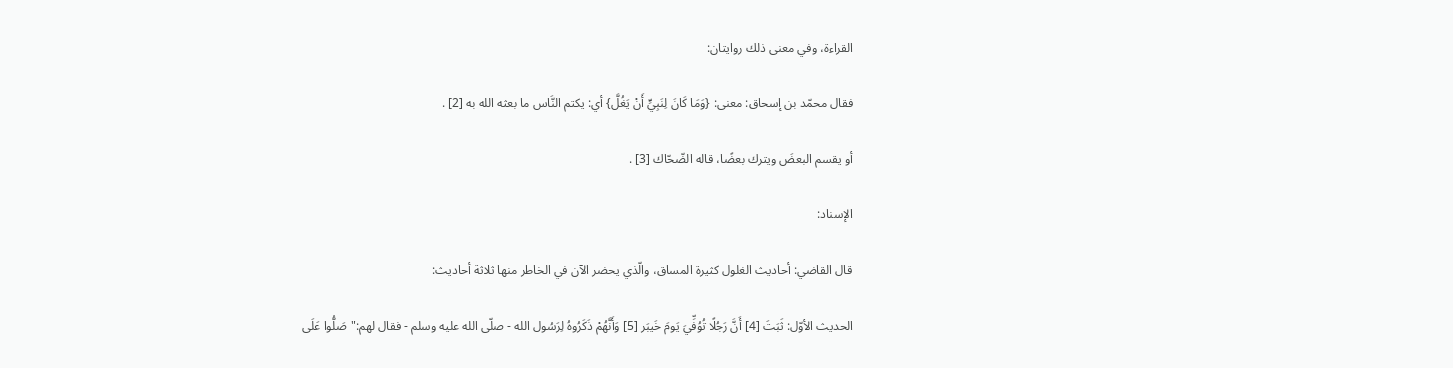القراءة، وفي معنى ذلك روايتان:

فقال محمّد بن إسحاق: معنى: {وَمَا كَانَ لِنَبِيٍّ أَنْ يَغُلَّ} أي: يكتم النَّاس ما بعثه الله به [2] .

أو يقسم البعضَ ويترك بعضًا، قاله الضّحّاك [3] .

الإسناد:

قال القاضي: أحاديث الغلول كثيرة المساق، والّذي يحضر الآن في الخاطر منها ثلاثة أحاديث:

الحديث الأوّل: ثَبَتَ [4] أَنَّ رَجُلًا تُوُفِّيَ يَومَ خَيبَر [5] وَأَنَّهُمْ ذَكَرُوهُ لِرَسُول الله - صلّى الله عليه وسلم - فقال لهم:"صَلُّوا عَلَى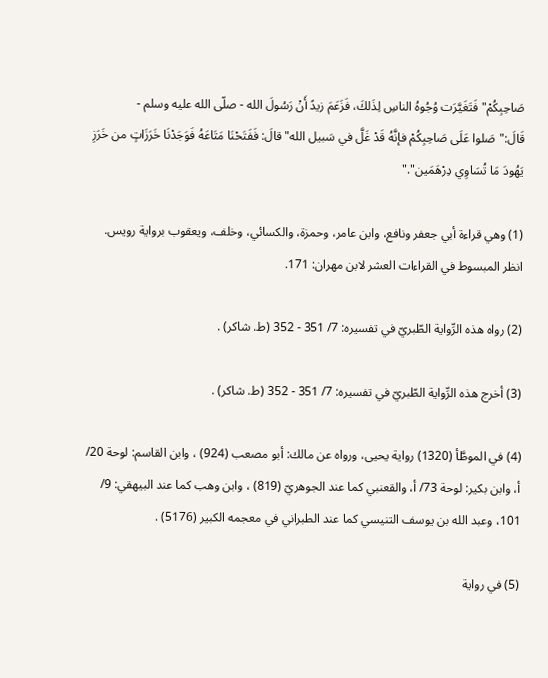صَاحِبِكُمْ"فَتَغَيَّرَت وُجُوهُ الناسِ لِذَلكَ، فَزَعَمَ زيدً أَنْ رَسُولَ الله - صلّى الله عليه وسلم - قَالَ:"صَلوا عَلَى صَاحِبِكُمْ فإنَّهُ قَدْ غَلَّ في سَبيل الله"قالَ: فَفَتَحْنَا مَتَاعَهُ فَوَجَدْنَا خَرَزَاتٍ من خَرَزِ يَهُودَ مَا تُسَاوِي دِرْهَمَين"."

(1) وهي قراءة أبي جعفر ونافع، وابن عامر، وحمزة، والكسائي، وخلف، ويعقوب برواية رويس. انظر المبسوط في القراءات العشر لابن مهران: 171.

(2) رواه هذه الرِّواية الطّبريّ في تفسيره: 7/ 351 - 352 (ط. شاكر) .

(3) أخرج هذه الرِّواية الطّبريّ في تفسيره: 7/ 351 - 352 (ط. شاكر) .

(4) في الموطَّأ (1320) رواية يحيى، ورواه عن مالك: أبو مصعب (924) ، وابن القاسم: لوحة 20/ أ، وابن بكير: لوحة 73/ أ، والقعنبي كما عند الجوهريّ (819) ، وابن وهب كما عند البيهقي: 9/ 101، وعبد الله بن يوسف التنيسي كما عند الطبراني في معجمه الكبير (5176) .

(5) في رواية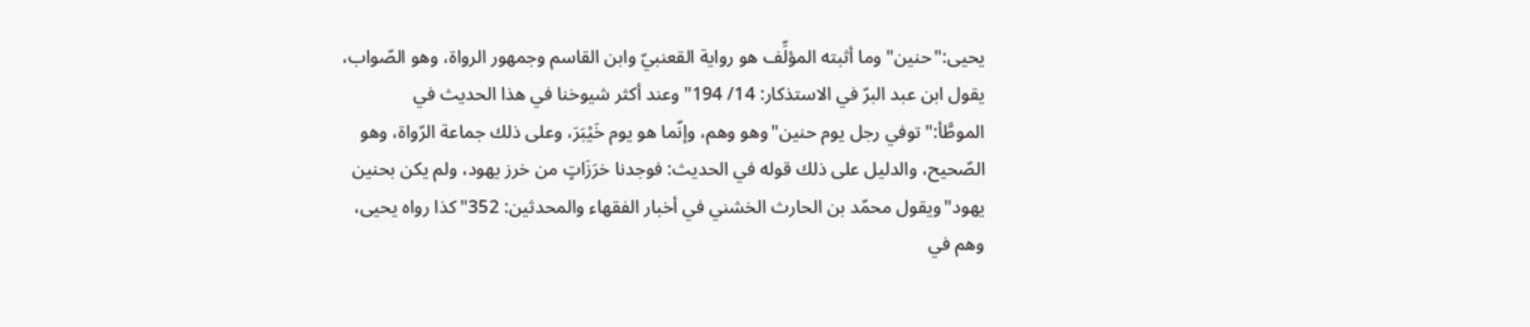يحيى:"حنين"وما أثبته المؤلِّف هو رواية القعنبيّ وابن القاسم وجمهور الرواة، وهو الصّواب، يقول ابن عبد البرّ في الاستذكار: 14/ 194"وعند أكثر شيوخنا في هذا الحديث في الموطَّأ:"توفي رجل يوم حنين"وهو وهم، وإنّما هو يوم خَيْبَرَ، وعلى ذلك جماعة الرّواة، وهو الصّحيح، والدليل على ذلك قوله في الحديث: فوجدنا خرَزَاتٍ من خرز يهود، ولم يكن بحنين يهود"ويقول محمّد بن الحارث الخشني في أخبار الفقهاء والمحدثين: 352"كذا رواه يحيى، وهم في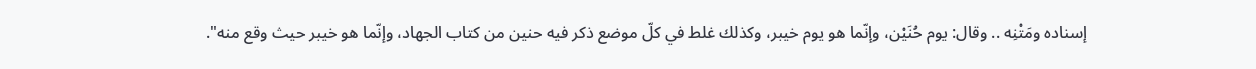إسناده ومَتْنِه .. وقال: يوم حُنَيْن، وإنّما هو يوم خيبر، وكذلك غلط في كلّ موضع ذكر فيه حنين من كتاب الجهاد، وإنّما هو خيبر حيث وقع منه".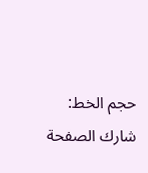حجم الخط:
شارك الصفحة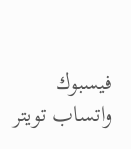فيسبوك واتساب تويتر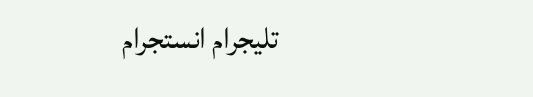تليجرام انستجرام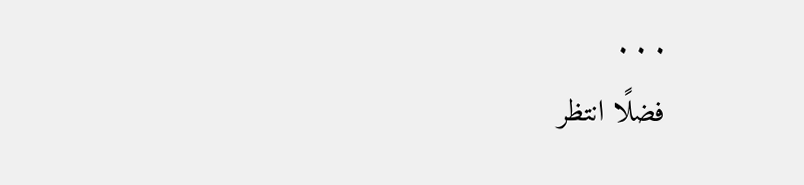. . .
فضلًا انتظر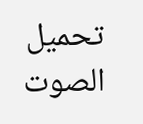تحميل الصوت